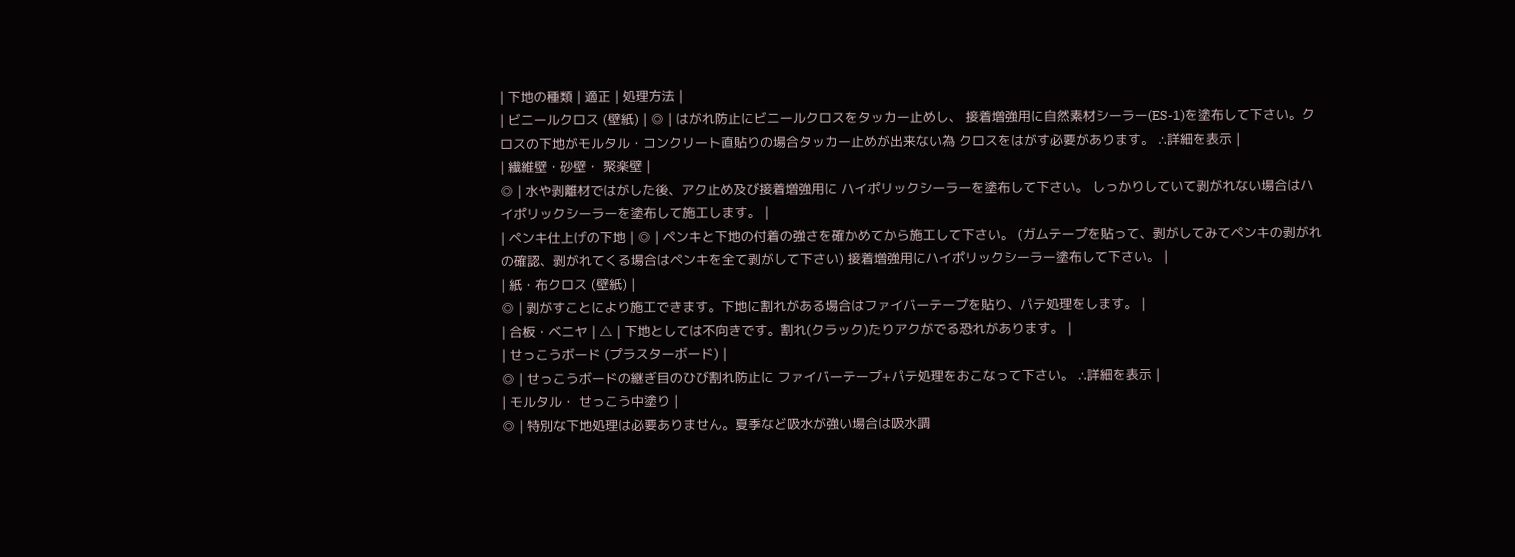| 下地の種類 | 適正 | 処理方法 |
| ビニールクロス (壁紙) | ◎ | はがれ防止にビニールクロスをタッカー止めし、 接着増強用に自然素材シーラー(ES-1)を塗布して下さい。クロスの下地がモルタル・コンクリート直貼りの場合タッカー止めが出来ない為 クロスをはがす必要があります。 ∴詳細を表示 |
| 繊維壁・砂壁・ 聚楽壁 |
◎ | 水や剥離材ではがした後、アク止め及び接着増強用に ハイポリックシーラーを塗布して下さい。 しっかりしていて剥がれない場合はハイポリックシーラーを塗布して施工します。 |
| ペンキ仕上げの下地 | ◎ | ペンキと下地の付着の強さを確かめてから施工して下さい。 (ガムテープを貼って、剥がしてみてペンキの剥がれの確認、剥がれてくる場合はペンキを全て剥がして下さい) 接着増強用にハイポリックシーラー塗布して下さい。 |
| 紙・布クロス (壁紙) |
◎ | 剥がすことにより施工できます。下地に割れがある場合はファイバーテープを貼り、パテ処理をします。 |
| 合板・ベニヤ | △ | 下地としては不向きです。割れ(クラック)たりアクがでる恐れがあります。 |
| せっこうボード (プラスターボード) |
◎ | せっこうボードの継ぎ目のひび割れ防止に ファイバーテープ+パテ処理をおこなって下さい。 ∴詳細を表示 |
| モルタル・ せっこう中塗り |
◎ | 特別な下地処理は必要ありません。夏季など吸水が強い場合は吸水調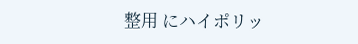整用 にハイポリッ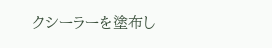クシーラーを塗布し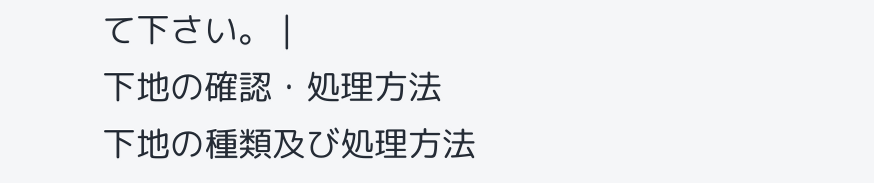て下さい。 |
下地の確認・処理方法
下地の種類及び処理方法